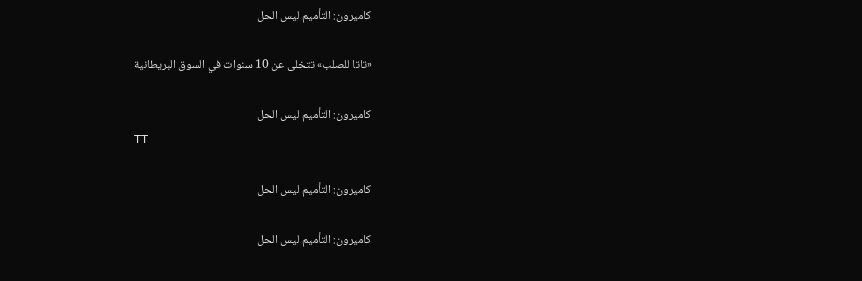كاميرون: التأميم ليس الحل

«تاتا للصلب» تتخلى عن 10 سنوات في السوق البريطانية

كاميرون: التأميم ليس الحل
TT

كاميرون: التأميم ليس الحل

كاميرون: التأميم ليس الحل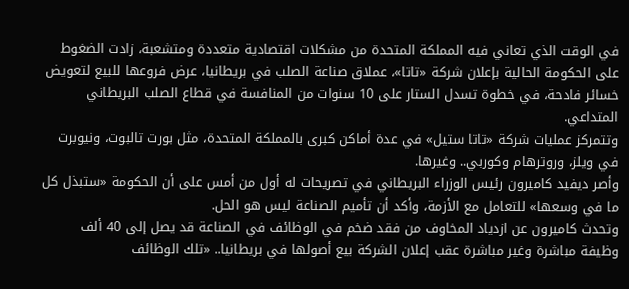في الوقت الذي تعاني فيه المملكة المتحدة من مشكلات اقتصادية متعددة ومتشعبة، زادت الضغوط على الحكومة الحالية بإعلان شركة «تاتا»، عملاق صناعة الصلب في بريطانيا، عرض فروعها للبيع لتعويض خسائر فادحة، في خطوة تسدل الستار على 10 سنوات من المنافسة في قطاع الصلب البريطاني المتداعي.
وتتمركز عمليات شركة «تاتا ستيل» في عدة أماكن كبرى بالمملكة المتحدة، مثل بورت تالبوت، ونيوبرت في ويلز، وروترهام وكوربي.. وغيرها.
وأصر ديفيد كاميرون رئيس الوزراء البريطاني في تصريحات له أول من أمس على أن الحكومة «ستبذل كل ما في وسعها» للتعامل مع الأزمة، وأكد أن تأميم الصناعة ليس هو الحل.
وتحدث كاميرون عن ازدياد المخاوف من فقد ضخم في الوظائف في الصناعة قد يصل إلى 40 ألف وظيفة مباشرة وغير مباشرة عقب إعلان الشركة بيع أصولها في بريطانيا.. «تلك الوظائف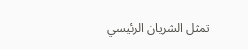تمثل الشريان الرئيسي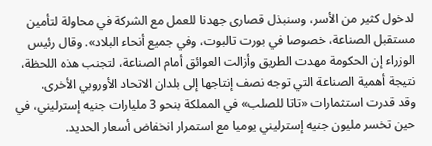لدخول كثير من الأسر، وسنبذل قصارى جهدنا للعمل مع الشركة في محاولة لتأمين مستقبل الصناعة، خصوصا في بورت تالبوت، وفي جميع أنحاء البلاد». وقال رئيس الوزراء إن الحكومة مهدت الطريق وأزالت العوائق أمام الصناعة، لتجنب هذه اللحظة، نتيجة أهمية الصناعة التي توجه نصف إنتاجها إلى بلدان الاتحاد الأوروبي الأخرى.
وقد قدرت استثمارات «تاتا للصلب» في المملكة بنحو 3 مليارات جنيه إسترليني، في حين تخسر مليون جنيه إسترليني يوميا مع استمرار انخفاض أسعار الحديد.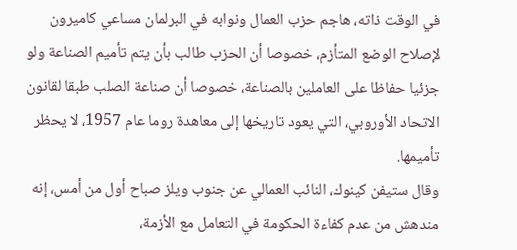في الوقت ذاته، هاجم حزب العمال ونوابه في البرلمان مساعي كاميرون لإصلاح الوضع المتأزم، خصوصا أن الحزب طالب بأن يتم تأميم الصناعة ولو جزئيا حفاظا على العاملين بالصناعة، خصوصا أن صناعة الصلب طبقا لقانون الاتحاد الأوروبي، التي يعود تاريخها إلى معاهدة روما عام 1957، لا يحظر تأميمها.
وقال ستيفن كينوك، النائب العمالي عن جنوب ويلز صباح أول من أمس، إنه مندهش من عدم كفاءة الحكومة في التعامل مع الأزمة،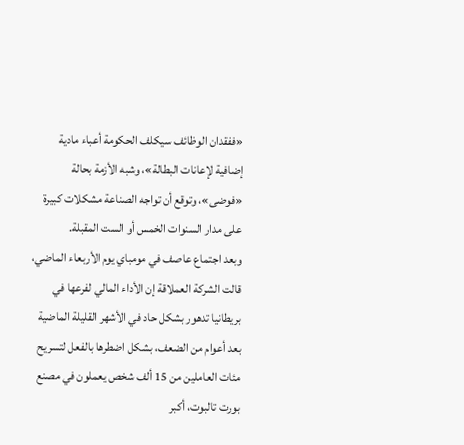«ففقدان الوظائف سيكلف الحكومة أعباء مادية إضافية لإعانات البطالة»، وشبه الأزمة بحالة «فوضى»، وتوقع أن تواجه الصناعة مشكلات كبيرة على مدار السنوات الخمس أو الست المقبلة.
وبعد اجتماع عاصف في مومباي يوم الأربعاء الماضي، قالت الشركة العملاقة إن الأداء المالي لفرعها في بريطانيا تدهور بشكل حاد في الأشهر القليلة الماضية بعد أعوام من الضعف، بشكل اضطرها بالفعل لتسريح مئات العاملين من 15 ألف شخص يعملون في مصنع بورت تالبوت، أكبر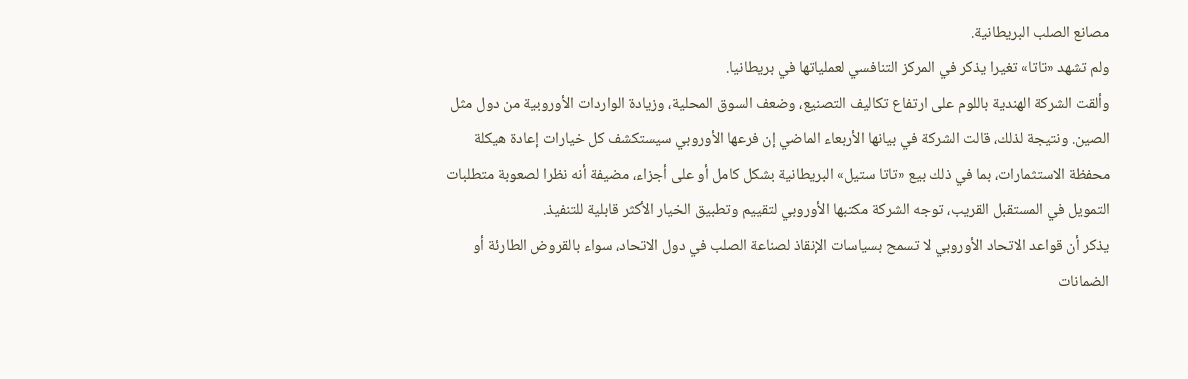مصانع الصلب البريطانية.
ولم تشهد «تاتا» تغيرا يذكر في المركز التنافسي لعملياتها في بريطانيا.
وألقت الشركة الهندية باللوم على ارتفاع تكاليف التصنيع، وضعف السوق المحلية، وزيادة الواردات الأوروبية من دول مثل الصين. ونتيجة لذلك، قالت الشركة في بيانها الأربعاء الماضي إن فرعها الأوروبي سيستكشف كل خيارات إعادة هيكلة محفظة الاستثمارات، بما في ذلك بيع «تاتا ستيل» البريطانية بشكل كامل أو على أجزاء، مضيفة أنه نظرا لصعوبة متطلبات التمويل في المستقبل القريب، توجه الشركة مكتبها الأوروبي لتقييم وتطبيق الخيار الأكثر قابلية للتنفيذ.
يذكر أن قواعد الاتحاد الأوروبي لا تسمح بسياسات الإنقاذ لصناعة الصلب في دول الاتحاد، سواء بالقروض الطارئة أو الضمانات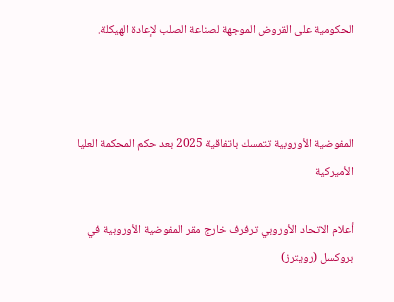الحكومية على القروض الموجهة لصناعة الصلب لإعادة الهيكلة.



المفوضية الأوروبية تتمسك باتفاقية 2025 بعد حكم المحكمة العليا الأميركية

أعلام الاتحاد الأوروبي ترفرف خارج مقر المفوضية الأوروبية في بروكسل (رويترز)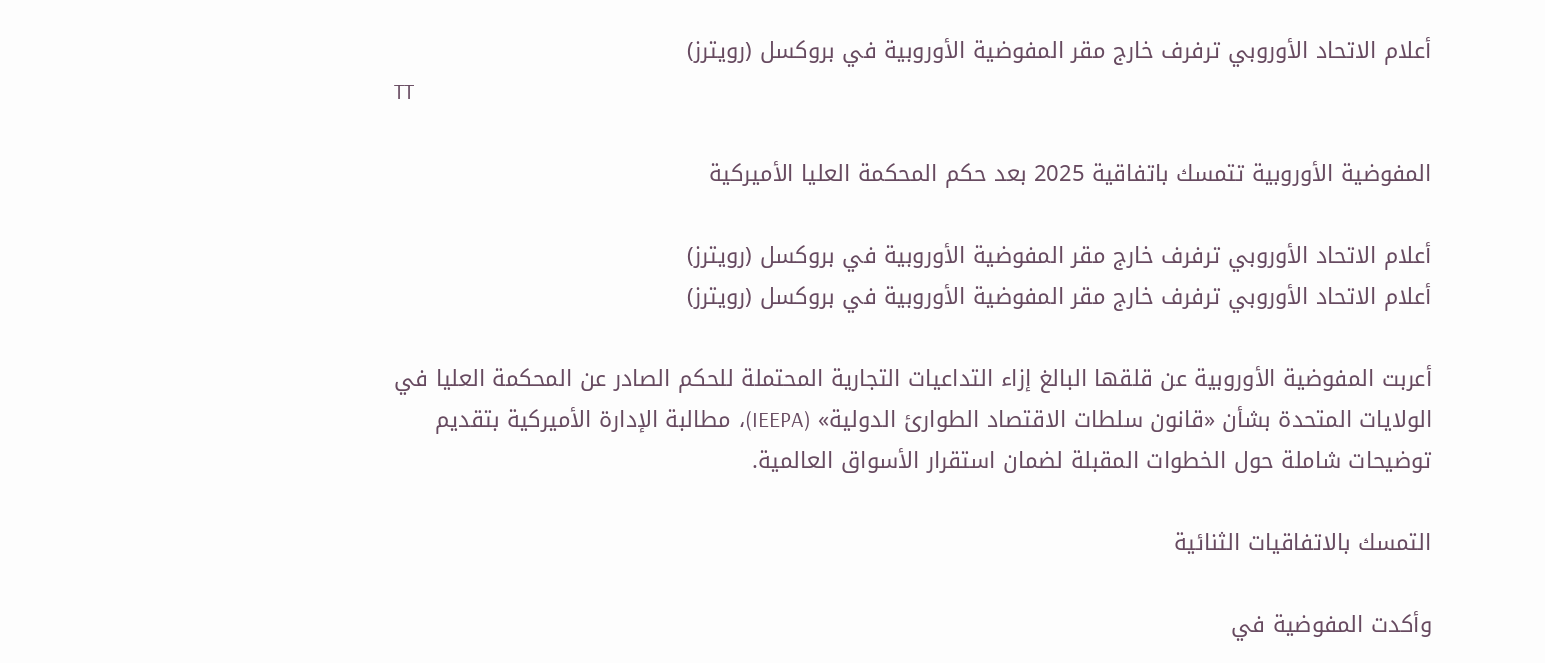أعلام الاتحاد الأوروبي ترفرف خارج مقر المفوضية الأوروبية في بروكسل (رويترز)
TT

المفوضية الأوروبية تتمسك باتفاقية 2025 بعد حكم المحكمة العليا الأميركية

أعلام الاتحاد الأوروبي ترفرف خارج مقر المفوضية الأوروبية في بروكسل (رويترز)
أعلام الاتحاد الأوروبي ترفرف خارج مقر المفوضية الأوروبية في بروكسل (رويترز)

أعربت المفوضية الأوروبية عن قلقها البالغ إزاء التداعيات التجارية المحتملة للحكم الصادر عن المحكمة العليا في الولايات المتحدة بشأن «قانون سلطات الاقتصاد الطوارئ الدولية» (IEEPA)، مطالبة الإدارة الأميركية بتقديم توضيحات شاملة حول الخطوات المقبلة لضمان استقرار الأسواق العالمية.

التمسك بالاتفاقيات الثنائية

وأكدت المفوضية في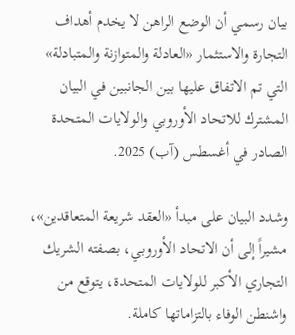بيان رسمي أن الوضع الراهن لا يخدم أهداف التجارة والاستثمار «العادلة والمتوازنة والمتبادلة» التي تم الاتفاق عليها بين الجانبين في البيان المشترك للاتحاد الأوروبي والولايات المتحدة الصادر في أغسطس (آب) 2025.

وشدد البيان على مبدأ «العقد شريعة المتعاقدين»، مشيراً إلى أن الاتحاد الأوروبي، بصفته الشريك التجاري الأكبر للولايات المتحدة، يتوقع من واشنطن الوفاء بالتزاماتها كاملة.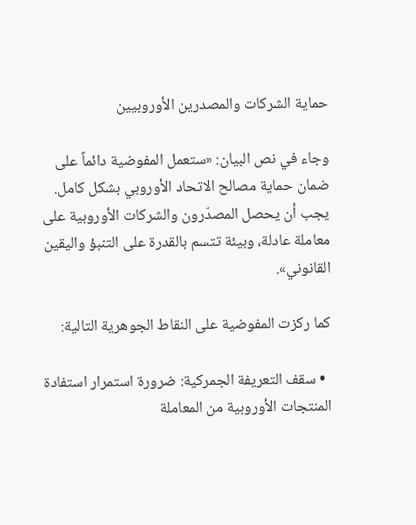حماية الشركات والمصدرين الأوروبيين

وجاء في نص البيان: «ستعمل المفوضية دائماً على ضمان حماية مصالح الاتحاد الأوروبي بشكل كامل. يجب أن يحصل المصدّرون والشركات الأوروبية على معاملة عادلة، وبيئة تتسم بالقدرة على التنبؤ واليقين القانوني».

كما ركزت المفوضية على النقاط الجوهرية التالية:

  • سقف التعريفة الجمركية: ضرورة استمرار استفادة المنتجات الأوروبية من المعاملة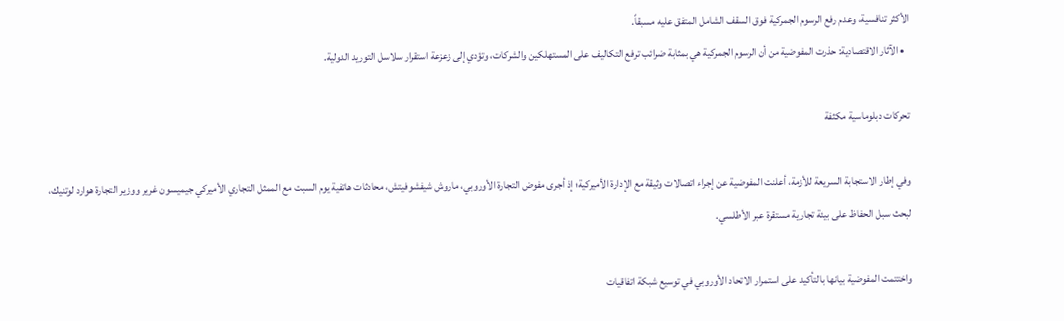الأكثر تنافسية، وعدم رفع الرسوم الجمركية فوق السقف الشامل المتفق عليه مسبقاً.
  • الآثار الاقتصادية: حذرت المفوضية من أن الرسوم الجمركية هي بمثابة ضرائب ترفع التكاليف على المستهلكين والشركات، وتؤدي إلى زعزعة استقرار سلاسل التوريد الدولية.

تحركات دبلوماسية مكثفة

وفي إطار الاستجابة السريعة للأزمة، أعلنت المفوضية عن إجراء اتصالات وثيقة مع الإدارة الأميركية؛ إذ أجرى مفوض التجارة الأوروبي، ماروش شيفشوفيتش، محادثات هاتفية يوم السبت مع الممثل التجاري الأميركي جيميسون غرير ووزير التجارة هوارد لوتنيك، لبحث سبل الحفاظ على بيئة تجارية مستقرة عبر الأطلسي.

واختتمت المفوضية بيانها بالتأكيد على استمرار الاتحاد الأوروبي في توسيع شبكة اتفاقيات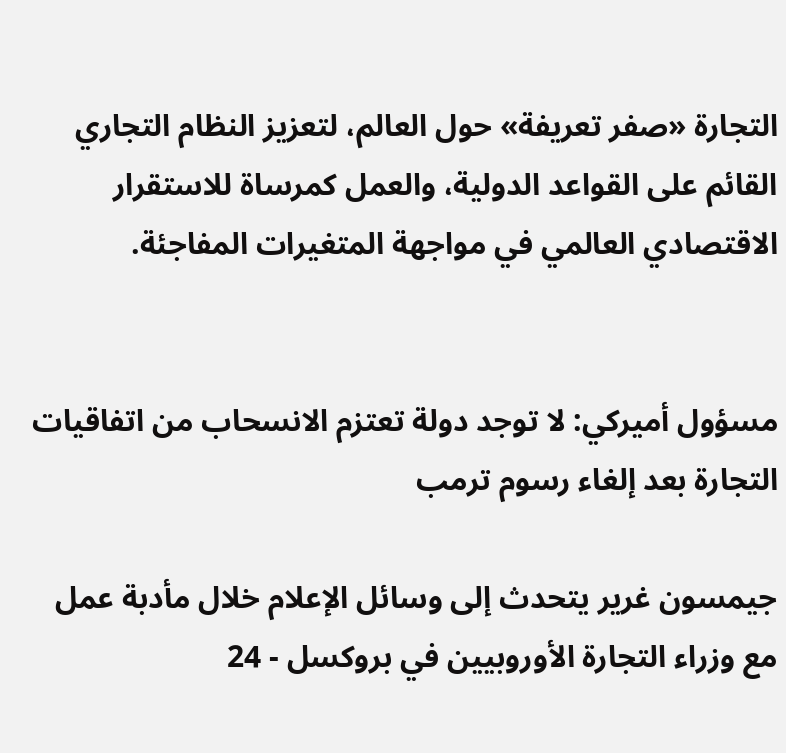التجارة «صفر تعريفة» حول العالم، لتعزيز النظام التجاري القائم على القواعد الدولية، والعمل كمرساة للاستقرار الاقتصادي العالمي في مواجهة المتغيرات المفاجئة.


مسؤول أميركي: لا توجد دولة تعتزم الانسحاب من اتفاقيات التجارة بعد إلغاء رسوم ترمب

جيمسون غرير يتحدث إلى وسائل الإعلام خلال مأدبة عمل مع وزراء التجارة الأوروبيين في بروكسل - 24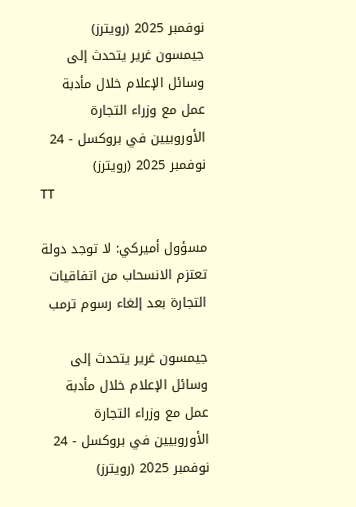نوفمبر 2025 (رويترز)
جيمسون غرير يتحدث إلى وسائل الإعلام خلال مأدبة عمل مع وزراء التجارة الأوروبيين في بروكسل - 24 نوفمبر 2025 (رويترز)
TT

مسؤول أميركي: لا توجد دولة تعتزم الانسحاب من اتفاقيات التجارة بعد إلغاء رسوم ترمب

جيمسون غرير يتحدث إلى وسائل الإعلام خلال مأدبة عمل مع وزراء التجارة الأوروبيين في بروكسل - 24 نوفمبر 2025 (رويترز)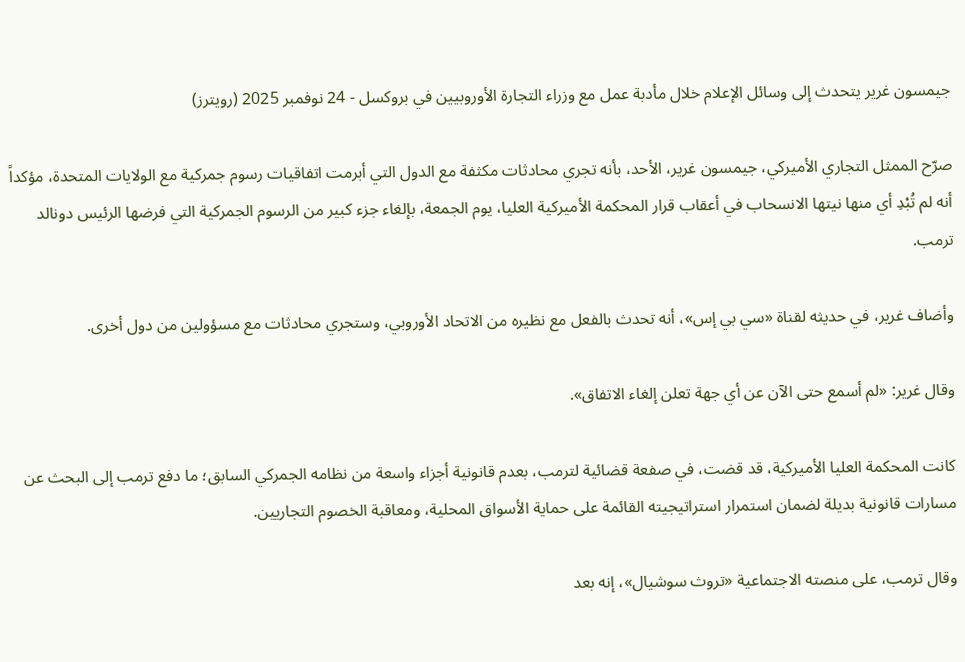جيمسون غرير يتحدث إلى وسائل الإعلام خلال مأدبة عمل مع وزراء التجارة الأوروبيين في بروكسل - 24 نوفمبر 2025 (رويترز)

صرّح الممثل التجاري الأميركي، جيمسون غرير، الأحد، بأنه تجري محادثات مكثفة مع الدول التي أبرمت اتفاقيات رسوم جمركية مع الولايات المتحدة، مؤكداً أنه لم تُبْدِ أي منها نيتها الانسحاب في أعقاب قرار المحكمة الأميركية العليا، يوم الجمعة، بإلغاء جزء كبير من الرسوم الجمركية التي فرضها الرئيس دونالد ترمب.

وأضاف غرير، في حديثه لقناة «سي بي إس»، أنه تحدث بالفعل مع نظيره من الاتحاد الأوروبي، وستجري محادثات مع مسؤولين من دول أخرى.

وقال غرير: «لم أسمع حتى الآن عن أي جهة تعلن إلغاء الاتفاق».

كانت المحكمة العليا الأميركية، قد قضت، في صفعة قضائية لترمب، بعدم قانونية أجزاء واسعة من نظامه الجمركي السابق؛ ما دفع ترمب إلى البحث عن مسارات قانونية بديلة لضمان استمرار استراتيجيته القائمة على حماية الأسواق المحلية، ومعاقبة الخصوم التجاريين.

وقال ترمب، على منصته الاجتماعية «تروث سوشيال»، إنه بعد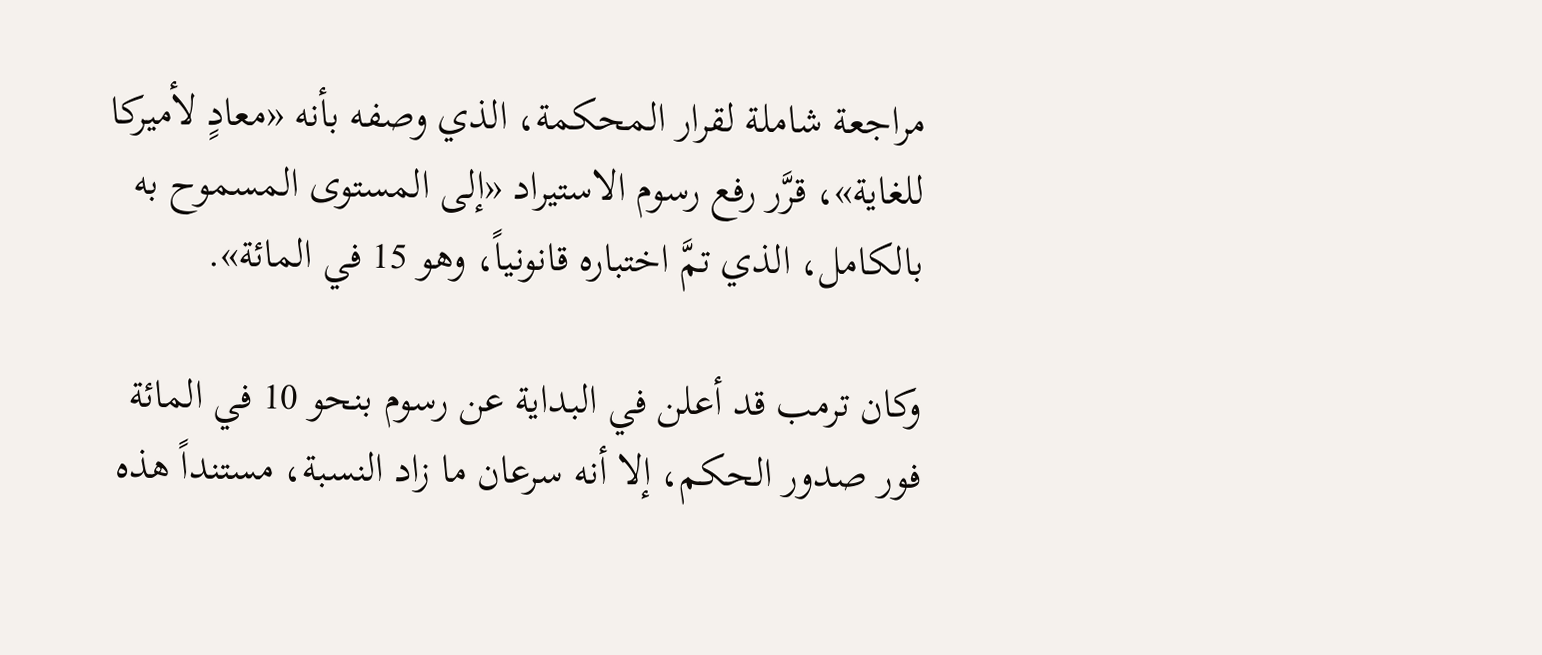مراجعة شاملة لقرار المحكمة، الذي وصفه بأنه «معادٍ لأميركا للغاية»، قرَّر رفع رسوم الاستيراد «إلى المستوى المسموح به بالكامل، الذي تمَّ اختباره قانونياً، وهو 15 في المائة».

وكان ترمب قد أعلن في البداية عن رسوم بنحو 10 في المائة فور صدور الحكم، إلا أنه سرعان ما زاد النسبة، مستنداً هذه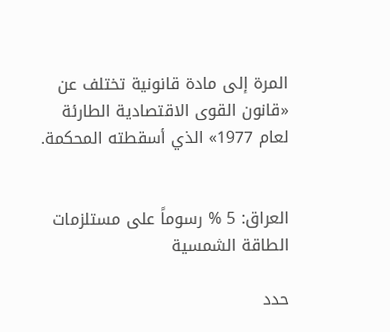المرة إلى مادة قانونية تختلف عن «قانون القوى الاقتصادية الطارئة لعام 1977» الذي أسقطته المحكمة.


العراق: 5 % رسوماً على مستلزمات الطاقة الشمسية

حدد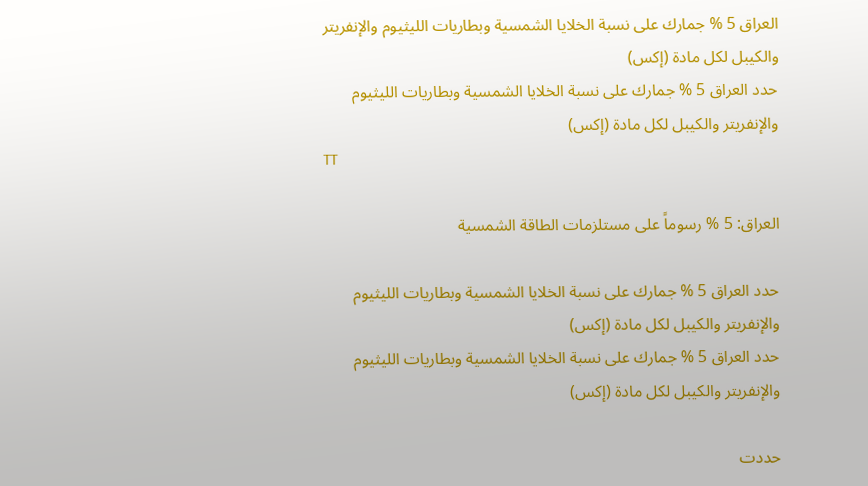العراق 5 % جمارك على نسبة الخلايا الشمسية وبطاريات الليثيوم والإنفريتر والكيبل لكل مادة (إكس)
حدد العراق 5 % جمارك على نسبة الخلايا الشمسية وبطاريات الليثيوم والإنفريتر والكيبل لكل مادة (إكس)
TT

العراق: 5 % رسوماً على مستلزمات الطاقة الشمسية

حدد العراق 5 % جمارك على نسبة الخلايا الشمسية وبطاريات الليثيوم والإنفريتر والكيبل لكل مادة (إكس)
حدد العراق 5 % جمارك على نسبة الخلايا الشمسية وبطاريات الليثيوم والإنفريتر والكيبل لكل مادة (إكس)

حددت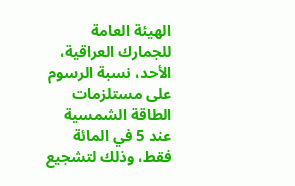الهيئة العامة للجمارك العراقية، الأحد، نسبة الرسوم على مستلزمات الطاقة الشمسية عند 5 في المائة فقط، وذلك لتشجيع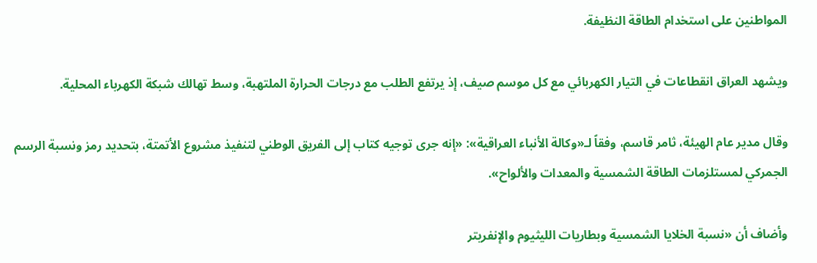المواطنين على استخدام الطاقة النظيفة.

ويشهد العراق انقطاعات في التيار الكهربائي مع كل موسم صيف، إذ يرتفع الطلب مع درجات الحرارة الملتهبة، وسط تهالك شبكة الكهرباء المحلية.

وقال مدير عام الهيئة، ثامر قاسم، وفقاً لـ«وكالة الأنباء العراقية»: «إنه جرى توجيه كتاب إلى الفريق الوطني لتنفيذ مشروع الأتمتة، بتحديد رمز ونسبة الرسم الجمركي لمستلزمات الطاقة الشمسية والمعدات والألواح».

وأضاف أن «نسبة الخلايا الشمسية وبطاريات الليثيوم والإنفريتر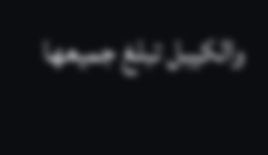والكيبل تبلغ جميعها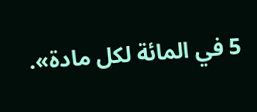5 في المائة لكل مادة».